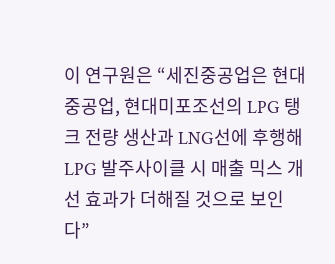이 연구원은 “세진중공업은 현대중공업, 현대미포조선의 LPG 탱크 전량 생산과 LNG선에 후행해 LPG 발주사이클 시 매출 믹스 개선 효과가 더해질 것으로 보인다”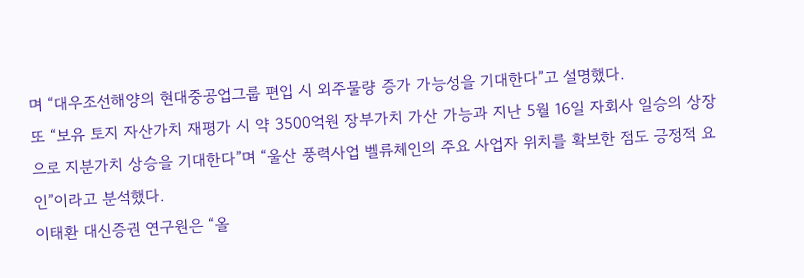며 “대우조선해양의 현대중공업그룹 편입 시 외주물량 증가 가능성을 기대한다”고 설명했다.
또 “보유 토지 자산가치 재평가 시 약 3500억원 장부가치 가산 가능과 지난 5월 16일 자회사 일승의 상장으로 지분가치 상승을 기대한다”며 “울산 풍력사업 벨류체인의 주요 사업자 위치를 확보한 점도 긍정적 요인”이라고 분석했다.
이태환 대신증권 연구원은 “올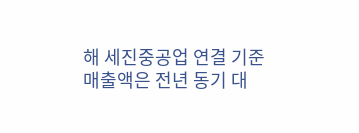해 세진중공업 연결 기준 매출액은 전년 동기 대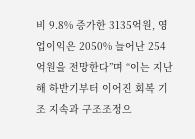비 9.8% 증가한 3135억원, 영업이익은 2050% 늘어난 254억원을 전망한다”며 “이는 지난해 하반기부터 이어진 회복 기조 지속과 구조조정으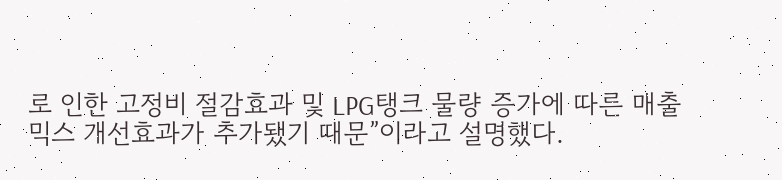로 인한 고정비 절감효과 및 LPG탱크 물량 증가에 따른 매출 믹스 개선효과가 추가됐기 때문”이라고 설명했다.